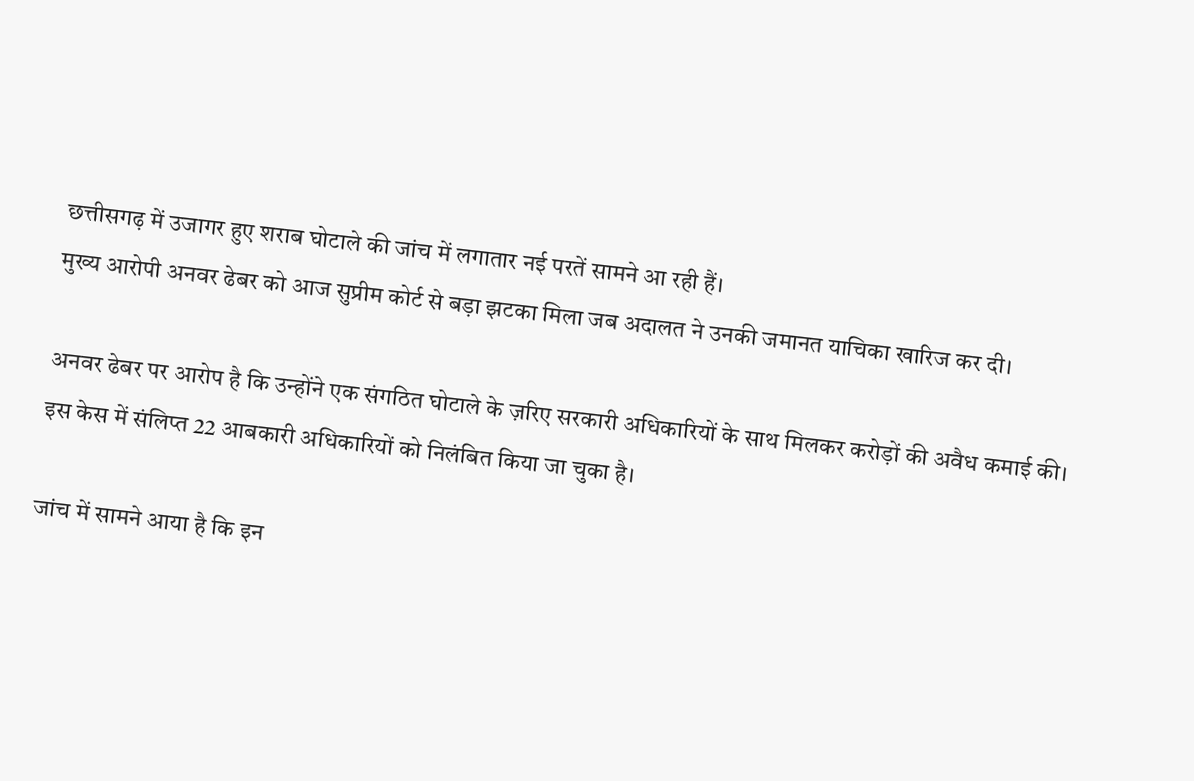छत्तीसगढ़ में उजागर हुए शराब घोटाले की जांच में लगातार नई परतें सामने आ रही हैं।
मुख्य आरोपी अनवर ढेबर को आज सुप्रीम कोर्ट से बड़ा झटका मिला जब अदालत ने उनकी जमानत याचिका खारिज कर दी।

अनवर ढेबर पर आरोप है कि उन्होंने एक संगठित घोटाले के ज़रिए सरकारी अधिकारियों के साथ मिलकर करोड़ों की अवैध कमाई की।
इस केस में संलिप्त 22 आबकारी अधिकारियों को निलंबित किया जा चुका है।

जांच में सामने आया है कि इन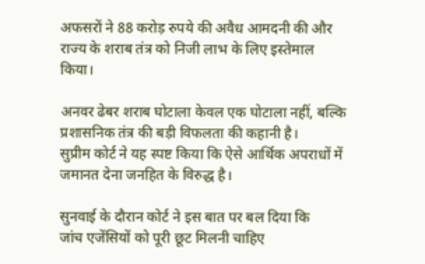अफसरों ने 88 करोड़ रुपये की अवैध आमदनी की और
राज्य के शराब तंत्र को निजी लाभ के लिए इस्तेमाल किया।

अनवर ढेबर शराब घोटाला केवल एक घोटाला नहीं, बल्कि प्रशासनिक तंत्र की बड़ी विफलता की कहानी है।
सुप्रीम कोर्ट ने यह स्पष्ट किया कि ऐसे आर्थिक अपराधों में जमानत देना जनहित के विरुद्ध है।

सुनवाई के दौरान कोर्ट ने इस बात पर बल दिया कि
जांच एजेंसियों को पूरी छूट मिलनी चाहिए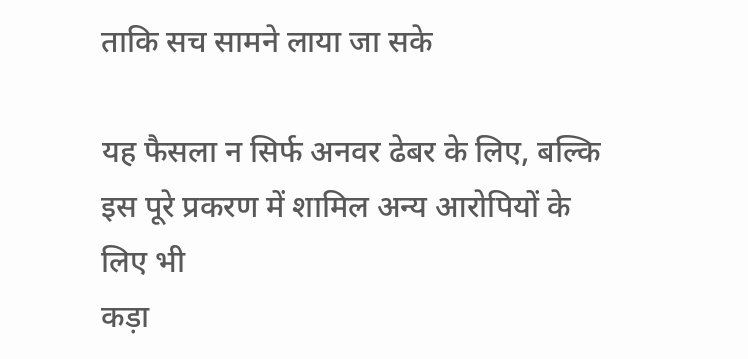ताकि सच सामने लाया जा सके

यह फैसला न सिर्फ अनवर ढेबर के लिए, बल्कि इस पूरे प्रकरण में शामिल अन्य आरोपियों के लिए भी
कड़ा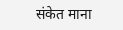संकेत माना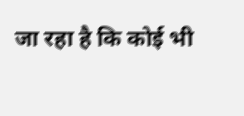जा रहा है कि कोई भी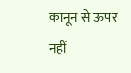कानून से ऊपर नहीं